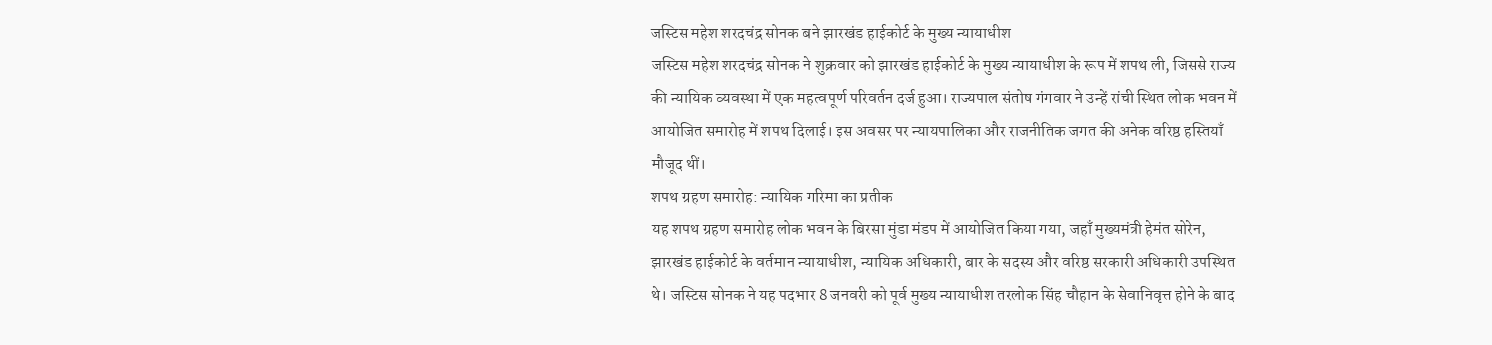जस्टिस महेश शरदचंद्र सोनक बने झारखंड हाईकोर्ट के मुख्य न्यायाधीश
जस्टिस महेश शरदचंद्र सोनक ने शुक्रवार को झारखंड हाईकोर्ट के मुख्य न्यायाधीश के रूप में शपथ ली, जिससे राज्य की न्यायिक व्यवस्था में एक महत्वपूर्ण परिवर्तन दर्ज हुआ। राज्यपाल संतोष गंगवार ने उन्हें रांची स्थित लोक भवन में आयोजित समारोह में शपथ दिलाई। इस अवसर पर न्यायपालिका और राजनीतिक जगत की अनेक वरिष्ठ हस्तियाँ मौजूद थीं।
शपथ ग्रहण समारोह: न्यायिक गरिमा का प्रतीक
यह शपथ ग्रहण समारोह लोक भवन के बिरसा मुंडा मंडप में आयोजित किया गया, जहाँ मुख्यमंत्री हेमंत सोरेन, झारखंड हाईकोर्ट के वर्तमान न्यायाधीश, न्यायिक अधिकारी, बार के सदस्य और वरिष्ठ सरकारी अधिकारी उपस्थित थे। जस्टिस सोनक ने यह पदभार 8 जनवरी को पूर्व मुख्य न्यायाधीश तरलोक सिंह चौहान के सेवानिवृत्त होने के बाद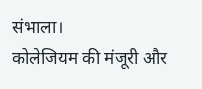संभाला।
कोलेजियम की मंजूरी और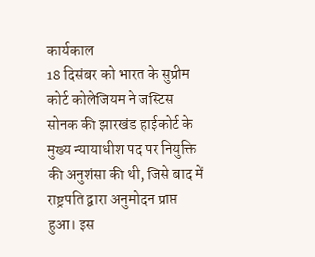कार्यकाल
18 दिसंबर को भारत के सुप्रीम कोर्ट कोलेजियम ने जस्टिस सोनक की झारखंड हाईकोर्ट के मुख्य न्यायाधीश पद पर नियुक्ति की अनुशंसा की थी, जिसे बाद में राष्ट्रपति द्वारा अनुमोदन प्राप्त हुआ। इस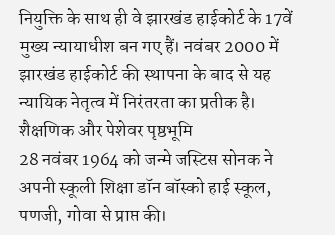नियुक्ति के साथ ही वे झारखंड हाईकोर्ट के 17वें मुख्य न्यायाधीश बन गए हैं। नवंबर 2000 में झारखंड हाईकोर्ट की स्थापना के बाद से यह न्यायिक नेतृत्व में निरंतरता का प्रतीक है।
शैक्षणिक और पेशेवर पृष्ठभूमि
28 नवंबर 1964 को जन्मे जस्टिस सोनक ने अपनी स्कूली शिक्षा डॉन बॉस्को हाई स्कूल, पणजी, गोवा से प्राप्त की।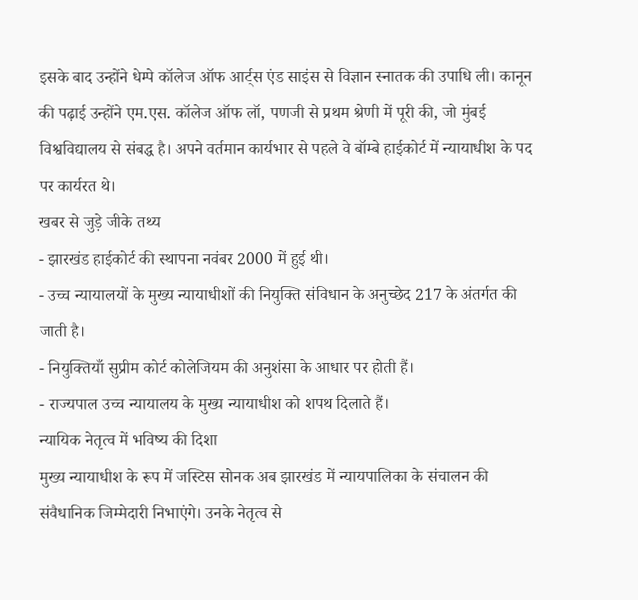इसके बाद उन्होंने धेम्पे कॉलेज ऑफ आर्ट्स एंड साइंस से विज्ञान स्नातक की उपाधि ली। कानून की पढ़ाई उन्होंने एम.एस. कॉलेज ऑफ लॉ, पणजी से प्रथम श्रेणी में पूरी की, जो मुंबई विश्वविद्यालय से संबद्ध है। अपने वर्तमान कार्यभार से पहले वे बॉम्बे हाईकोर्ट में न्यायाधीश के पद पर कार्यरत थे।
खबर से जुड़े जीके तथ्य
- झारखंड हाईकोर्ट की स्थापना नवंबर 2000 में हुई थी।
- उच्च न्यायालयों के मुख्य न्यायाधीशों की नियुक्ति संविधान के अनुच्छेद 217 के अंतर्गत की जाती है।
- नियुक्तियाँ सुप्रीम कोर्ट कोलेजियम की अनुशंसा के आधार पर होती हैं।
- राज्यपाल उच्च न्यायालय के मुख्य न्यायाधीश को शपथ दिलाते हैं।
न्यायिक नेतृत्व में भविष्य की दिशा
मुख्य न्यायाधीश के रूप में जस्टिस सोनक अब झारखंड में न्यायपालिका के संचालन की संवैधानिक जिम्मेदारी निभाएंगे। उनके नेतृत्व से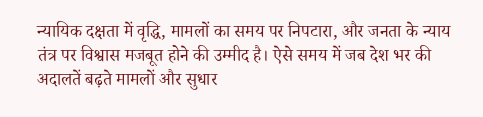न्यायिक दक्षता में वृद्धि, मामलों का समय पर निपटारा, और जनता के न्याय तंत्र पर विश्वास मजबूत होने की उम्मीद है। ऐसे समय में जब देश भर की अदालतें बढ़ते मामलों और सुधार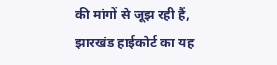की मांगों से जूझ रही हैं, झारखंड हाईकोर्ट का यह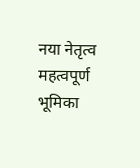नया नेतृत्व महत्वपूर्ण भूमिका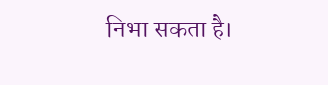निभा सकता है।